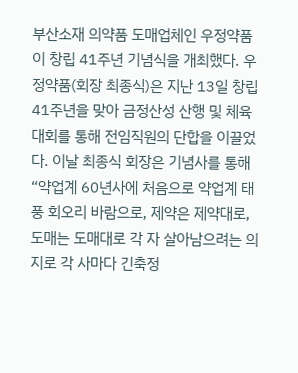부산소재 의약품 도매업체인 우정약품이 창립 41주년 기념식을 개최했다. 우정약품(회장 최종식)은 지난 13일 창립 41주년을 맞아 금정산성 산행 및 체육대회를 통해 전임직원의 단합을 이끌었다. 이날 최종식 회장은 기념사를 통해 “약업계 60년사에 처음으로 약업계 태풍 회오리 바람으로, 제약은 제약대로, 도매는 도매대로 각 자 살아남으려는 의지로 각 사마다 긴축정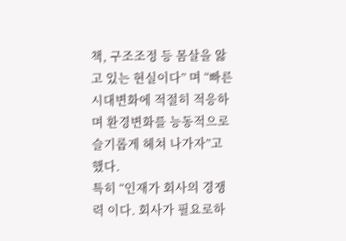책, 구조조정 등 몸살을 앓고 있는 현실이다” 며 “빠른 시대변화에 적절히 적응하며 환경변화를 능동적으로 슬기롭게 헤쳐 나가자”고 했다.
특히 “인재가 회사의 경쟁력 이다. 회사가 필요로하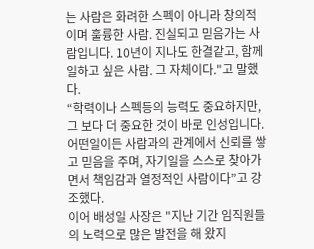는 사람은 화려한 스펙이 아니라 창의적이며 훌륭한 사람. 진실되고 믿음가는 사람입니다. 10년이 지나도 한결같고, 함께 일하고 싶은 사람. 그 자체이다."고 말했다.
“학력이나 스펙등의 능력도 중요하지만, 그 보다 더 중요한 것이 바로 인성입니다. 어떤일이든 사람과의 관계에서 신뢰를 쌓고 믿음을 주며, 자기일을 스스로 찾아가면서 책임감과 열정적인 사람이다”고 강조했다.
이어 배성일 사장은 "지난 기간 임직원들의 노력으로 많은 발전을 해 왔지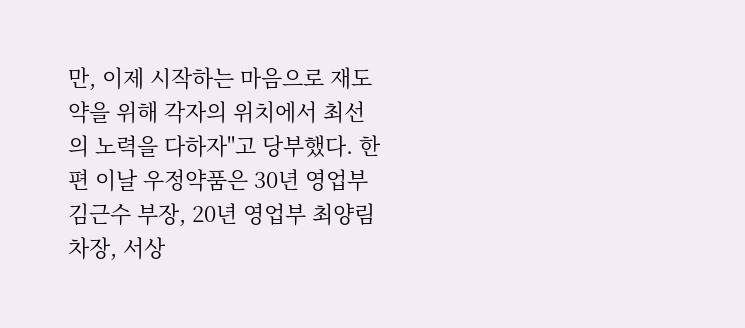만, 이제 시작하는 마음으로 재도약을 위해 각자의 위치에서 최선의 노력을 다하자"고 당부했다. 한편 이날 우정약품은 30년 영업부 김근수 부장, 20년 영업부 최양림 차장, 서상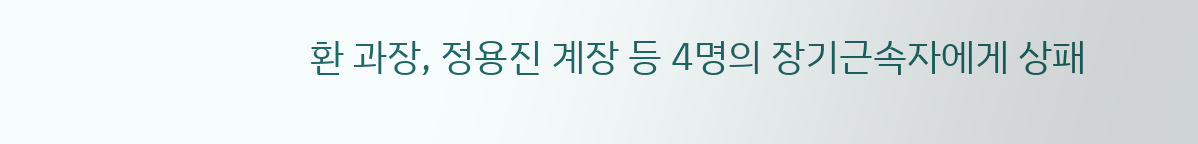환 과장, 정용진 계장 등 4명의 장기근속자에게 상패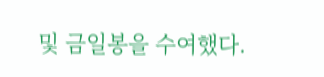및 금일봉을 수여했다.